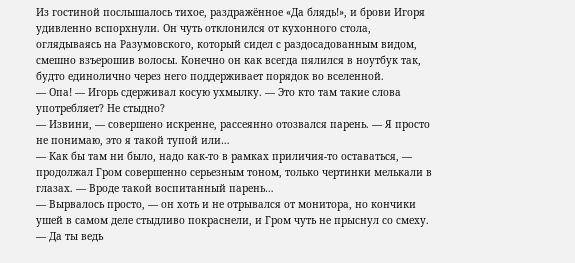Из гостиной послышалось тихое, раздражённое «Да блядь!», и брови Игоря удивленно вспорхнули. Он чуть отклонился от кухонного стола, оглядываясь на Разумовского, который сидел с раздосадованным видом, смешно взъерошив волосы. Конечно он как всегда пялился в ноутбук так, будто единолично через него поддерживает порядок во вселенной.
— Опа! — Игорь сдерживал косую ухмылку. — Это кто там такие слова употребляет? Не стыдно?
— Извини, — совершено искренне, рассеянно отозвался парень. — Я просто не понимаю, это я такой тупой или…
— Как бы там ни было, надо как-то в рамках приличия-то оставаться, — продолжал Гром совершенно серьезным тоном, только чертинки мелькали в глазах. — Вроде такой воспитанный парень…
— Вырвалось просто, — он хоть и не отрывался от монитора, но кончики ушей в самом деле стыдливо покраснели, и Гром чуть не прыснул со смеху. — Да ты ведь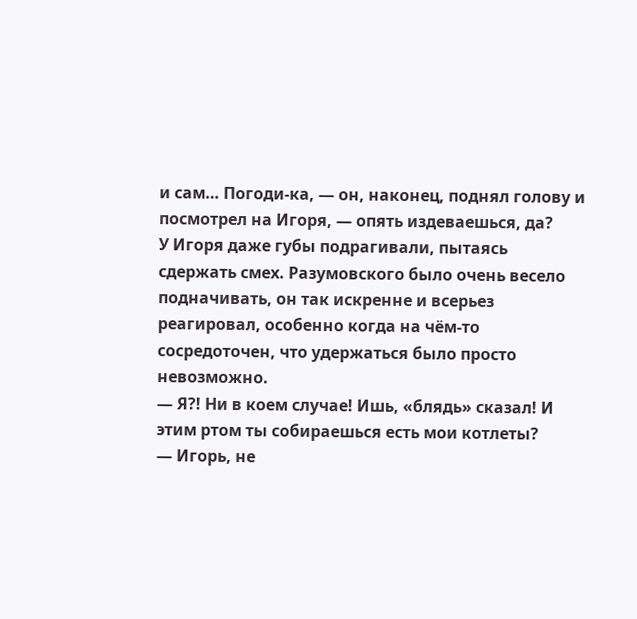и сам… Погоди-ка, — он, наконец, поднял голову и посмотрел на Игоря, — опять издеваешься, да?
У Игоря даже губы подрагивали, пытаясь сдержать смех. Разумовского было очень весело подначивать, он так искренне и всерьез реагировал, особенно когда на чём-то сосредоточен, что удержаться было просто невозможно.
— Я?! Ни в коем случае! Ишь, «блядь» сказал! И этим ртом ты собираешься есть мои котлеты?
— Игорь, не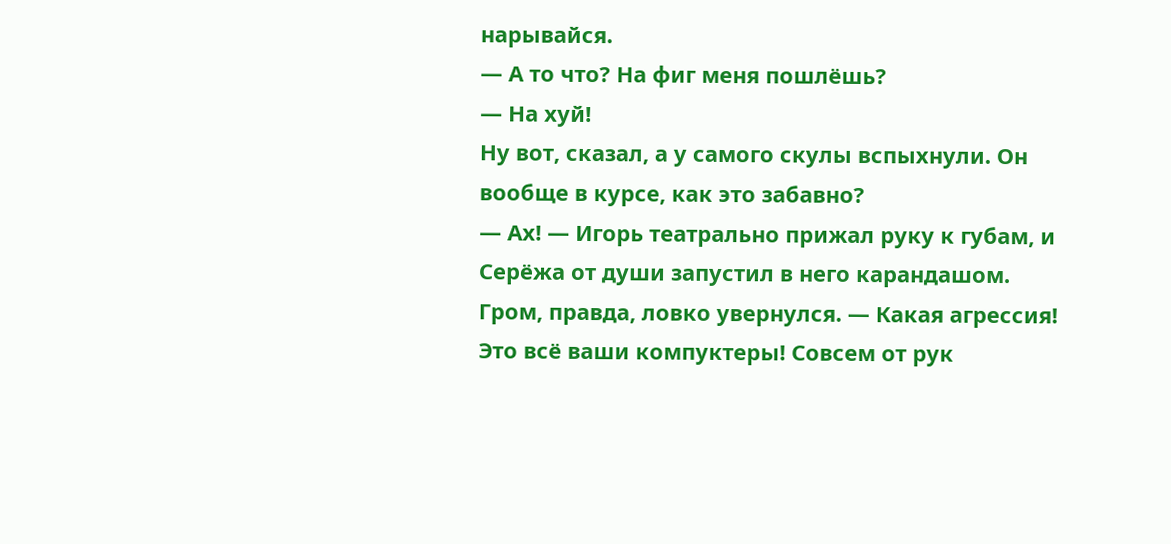нарывайся.
— А то что? На фиг меня пошлёшь?
— На хуй!
Ну вот, сказал, а у самого скулы вспыхнули. Он вообще в курсе, как это забавно?
— Ах! — Игорь театрально прижал руку к губам, и Серёжа от души запустил в него карандашом. Гром, правда, ловко увернулся. — Какая агрессия! Это всё ваши компуктеры! Совсем от рук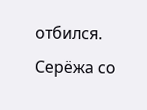отбился.
Серёжа со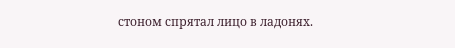стоном спрятал лицо в ладонях.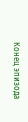Конец эпизода